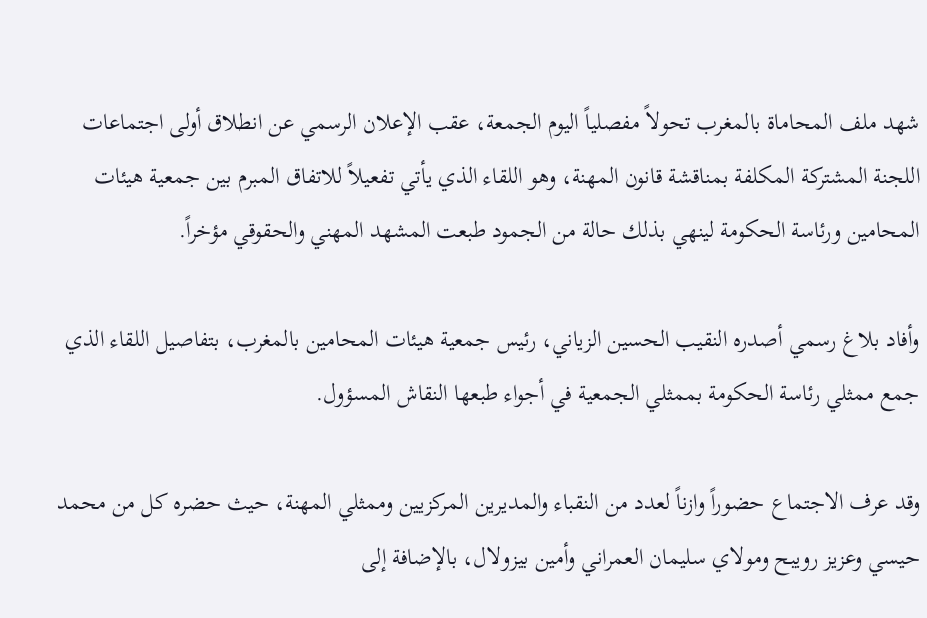شهد ملف المحاماة بالمغرب تحولاً مفصلياً اليوم الجمعة، عقب الإعلان الرسمي عن انطلاق أولى اجتماعات اللجنة المشتركة المكلفة بمناقشة قانون المهنة، وهو اللقاء الذي يأتي تفعيلاً للاتفاق المبرم بين جمعية هيئات المحامين ورئاسة الحكومة لينهي بذلك حالة من الجمود طبعت المشهد المهني والحقوقي مؤخراً.

وأفاد بلاغ رسمي أصدره النقيب الحسين الزياني، رئيس جمعية هيئات المحامين بالمغرب، بتفاصيل اللقاء الذي جمع ممثلي رئاسة الحكومة بممثلي الجمعية في أجواء طبعها النقاش المسؤول.

وقد عرف الاجتماع حضوراً وازناً لعدد من النقباء والمديرين المركزيين وممثلي المهنة، حيث حضره كل من محمد حيسي وعزيز رويبح ومولاي سليمان العمراني وأمين بيزولال، بالإضافة إلى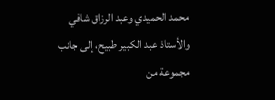محمد الحميدي وعبد الرزاق شافي والأستاذ عبد الكبير طبيح، إلى جانب مجموعة من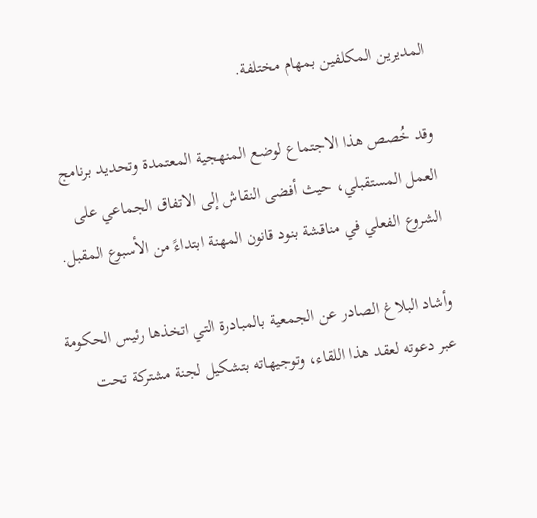المديرين المكلفين بمهام مختلفة.

وقد خُصص هذا الاجتماع لوضع المنهجية المعتمدة وتحديد برنامج العمل المستقبلي، حيث أفضى النقاش إلى الاتفاق الجماعي على الشروع الفعلي في مناقشة بنود قانون المهنة ابتداءً من الأسبوع المقبل.

وأشاد البلاغ الصادر عن الجمعية بالمبادرة التي اتخذها رئيس الحكومة عبر دعوته لعقد هذا اللقاء، وتوجيهاته بتشكيل لجنة مشتركة تحت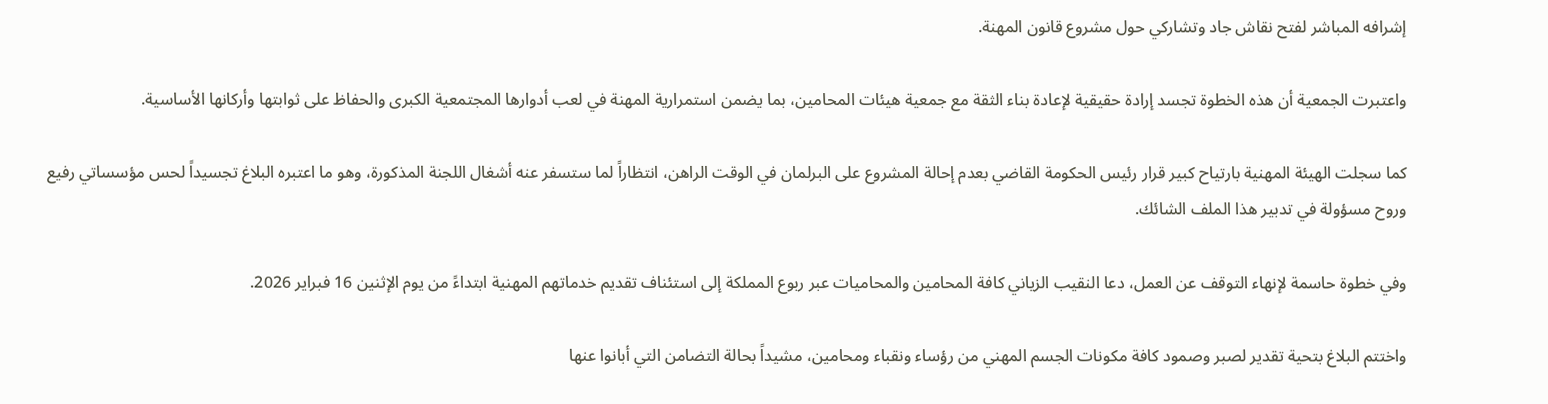إشرافه المباشر لفتح نقاش جاد وتشاركي حول مشروع قانون المهنة.

واعتبرت الجمعية أن هذه الخطوة تجسد إرادة حقيقية لإعادة بناء الثقة مع جمعية هيئات المحامين، بما يضمن استمرارية المهنة في لعب أدوارها المجتمعية الكبرى والحفاظ على ثوابتها وأركانها الأساسية.

كما سجلت الهيئة المهنية بارتياح كبير قرار رئيس الحكومة القاضي بعدم إحالة المشروع على البرلمان في الوقت الراهن، انتظاراً لما ستسفر عنه أشغال اللجنة المذكورة، وهو ما اعتبره البلاغ تجسيداً لحس مؤسساتي رفيع وروح مسؤولة في تدبير هذا الملف الشائك.

وفي خطوة حاسمة لإنهاء التوقف عن العمل، دعا النقيب الزياني كافة المحامين والمحاميات عبر ربوع المملكة إلى استئناف تقديم خدماتهم المهنية ابتداءً من يوم الإثنين 16 فبراير 2026.

واختتم البلاغ بتحية تقدير لصبر وصمود كافة مكونات الجسم المهني من رؤساء ونقباء ومحامين، مشيداً بحالة التضامن التي أبانوا عنها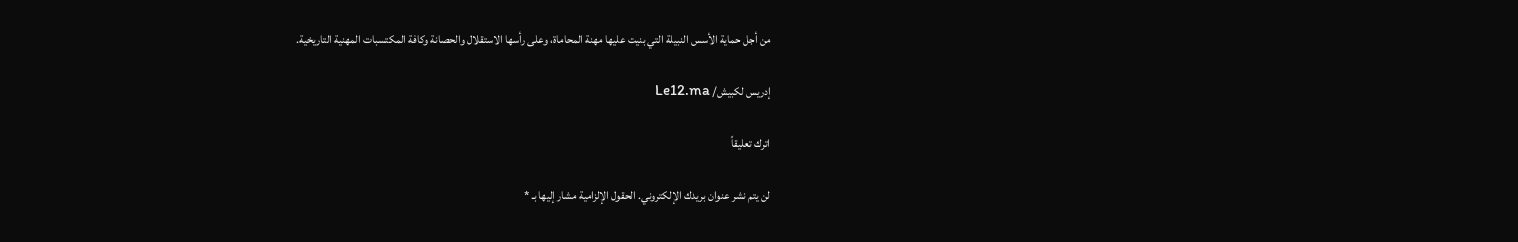من أجل حماية الأسس النبيلة التي بنيت عليها مهنة المحاماة، وعلى رأسها الاستقلال والحصانة وكافة المكتسبات المهنية التاريخية.

إدريس لكبيش/ Le12.ma

اترك تعليقاً

لن يتم نشر عنوان بريدك الإلكتروني. الحقول الإلزامية مشار إليها بـ *